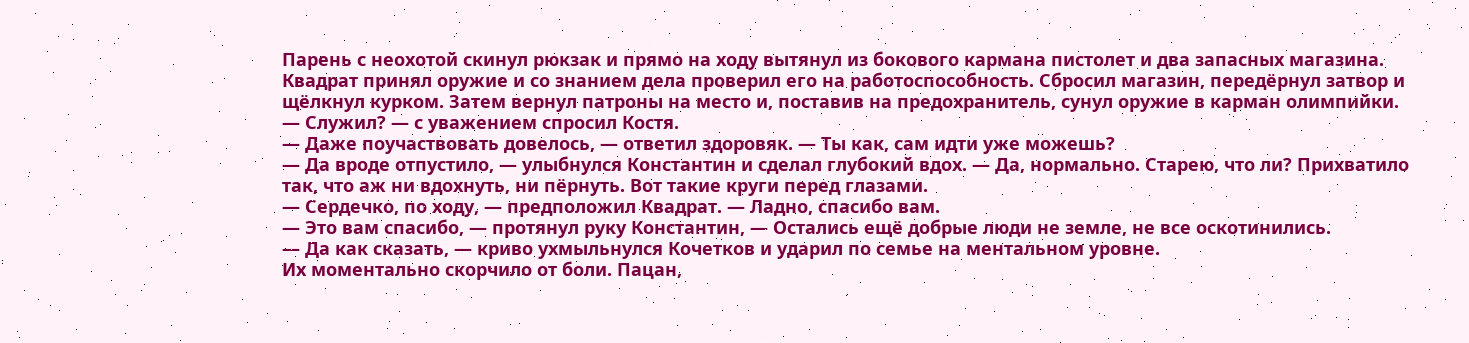Парень с неохотой скинул рюкзак и прямо на ходу вытянул из бокового кармана пистолет и два запасных магазина. Квадрат принял оружие и со знанием дела проверил его на работоспособность. Сбросил магазин, передёрнул затвор и щёлкнул курком. Затем вернул патроны на место и, поставив на предохранитель, сунул оружие в карман олимпийки.
— Служил? — с уважением спросил Костя.
— Даже поучаствовать довелось, — ответил здоровяк. — Ты как, сам идти уже можешь?
— Да вроде отпустило, — улыбнулся Константин и сделал глубокий вдох. — Да, нормально. Старею, что ли? Прихватило так, что аж ни вдохнуть, ни пёрнуть. Вот такие круги перед глазами.
— Сердечко, по ходу, — предположил Квадрат. — Ладно, спасибо вам.
— Это вам спасибо, — протянул руку Константин, — Остались ещё добрые люди не земле, не все оскотинились.
— Да как сказать, — криво ухмыльнулся Кочетков и ударил по семье на ментальном уровне.
Их моментально скорчило от боли. Пацан,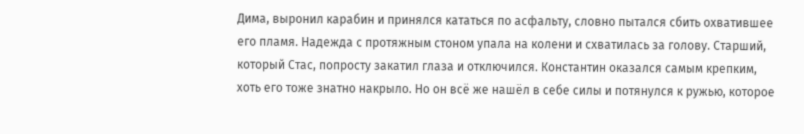Дима, выронил карабин и принялся кататься по асфальту, словно пытался сбить охватившее его пламя. Надежда с протяжным стоном упала на колени и схватилась за голову. Старший, который Стас, попросту закатил глаза и отключился. Константин оказался самым крепким, хоть его тоже знатно накрыло. Но он всё же нашёл в себе силы и потянулся к ружью, которое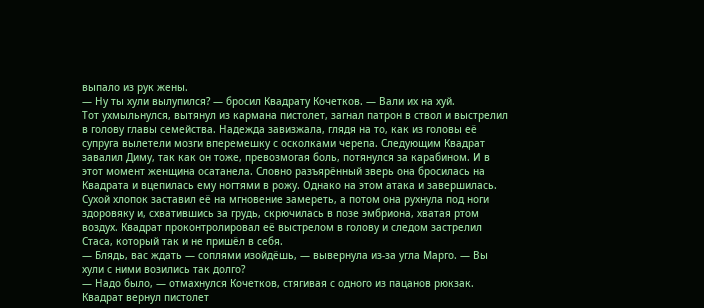выпало из рук жены.
— Ну ты хули вылупился? — бросил Квадрату Кочетков. — Вали их на хуй.
Тот ухмыльнулся, вытянул из кармана пистолет, загнал патрон в ствол и выстрелил в голову главы семейства. Надежда завизжала, глядя на то, как из головы её супруга вылетели мозги вперемешку с осколками черепа. Следующим Квадрат завалил Диму, так как он тоже, превозмогая боль, потянулся за карабином. И в этот момент женщина осатанела. Словно разъярённый зверь она бросилась на Квадрата и вцепилась ему ногтями в рожу. Однако на этом атака и завершилась. Сухой хлопок заставил её на мгновение замереть, а потом она рухнула под ноги здоровяку и, схватившись за грудь, скрючилась в позе эмбриона, хватая ртом воздух. Квадрат проконтролировал её выстрелом в голову и следом застрелил Стаса, который так и не пришёл в себя.
— Блядь, вас ждать — соплями изойдёшь, — вывернула из-за угла Марго. — Вы хули с ними возились так долго?
— Надо было, — отмахнулся Кочетков, стягивая с одного из пацанов рюкзак.
Квадрат вернул пистолет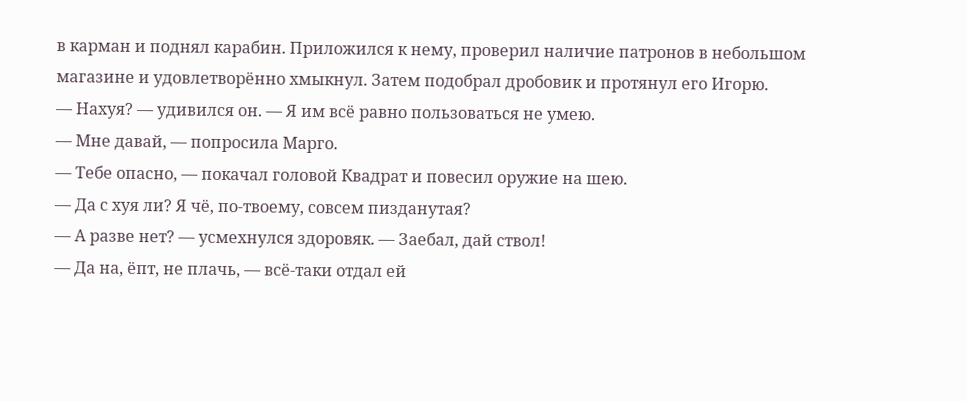в карман и поднял карабин. Приложился к нему, проверил наличие патронов в небольшом магазине и удовлетворённо хмыкнул. Затем подобрал дробовик и протянул его Игорю.
— Нахуя? — удивился он. — Я им всё равно пользоваться не умею.
— Мне давай, — попросила Марго.
— Тебе опасно, — покачал головой Квадрат и повесил оружие на шею.
— Да с хуя ли? Я чё, по-твоему, совсем пизданутая?
— А разве нет? — усмехнулся здоровяк. — Заебал, дай ствол!
— Да на, ёпт, не плачь, — всё-таки отдал ей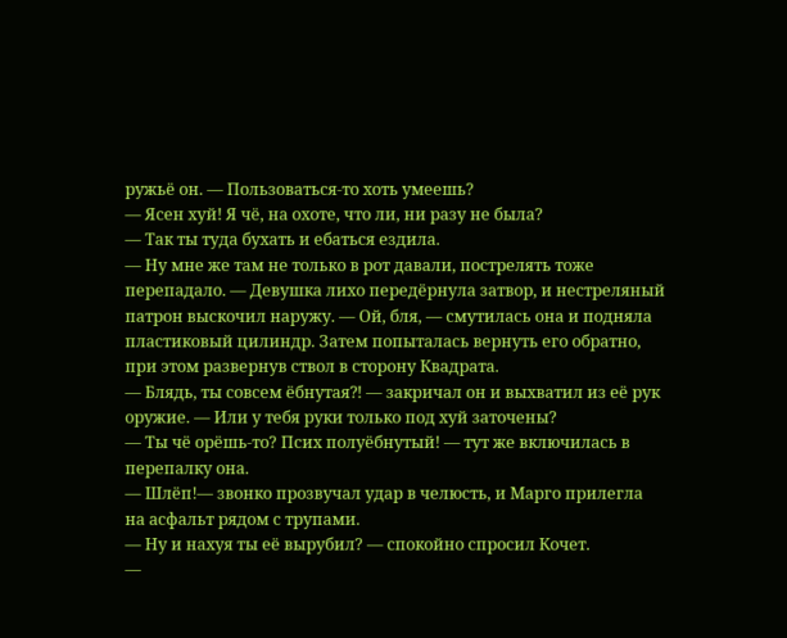ружьё он. — Пользоваться-то хоть умеешь?
— Ясен хуй! Я чё, на охоте, что ли, ни разу не была?
— Так ты туда бухать и ебаться ездила.
— Ну мне же там не только в рот давали, пострелять тоже перепадало. — Девушка лихо передёрнула затвор, и нестреляный патрон выскочил наружу. — Ой, бля, — смутилась она и подняла пластиковый цилиндр. Затем попыталась вернуть его обратно, при этом развернув ствол в сторону Квадрата.
— Блядь, ты совсем ёбнутая⁈ — закричал он и выхватил из её рук оружие. — Или у тебя руки только под хуй заточены?
— Ты чё орёшь-то? Псих полуёбнутый! — тут же включилась в перепалку она.
— Шлёп!— звонко прозвучал удар в челюсть, и Марго прилегла на асфальт рядом с трупами.
— Ну и нахуя ты её вырубил? — спокойно спросил Кочет.
—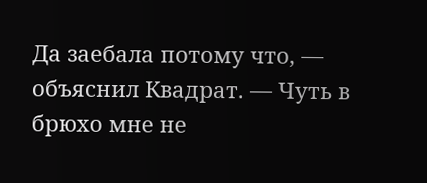Да заебала потому что, — объяснил Квадрат. — Чуть в брюхо мне не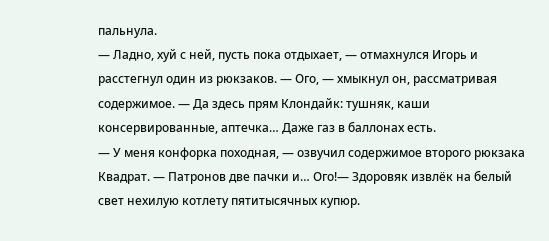пальнула.
— Ладно, хуй с ней, пусть пока отдыхает, — отмахнулся Игорь и расстегнул один из рюкзаков. — Ого, — хмыкнул он, рассматривая содержимое. — Да здесь прям Клондайк: тушняк, каши консервированные, аптечка… Даже газ в баллонах есть.
— У меня конфорка походная, — озвучил содержимое второго рюкзака Квадрат. — Патронов две пачки и… Ого!— Здоровяк извлёк на белый свет нехилую котлету пятитысячных купюр.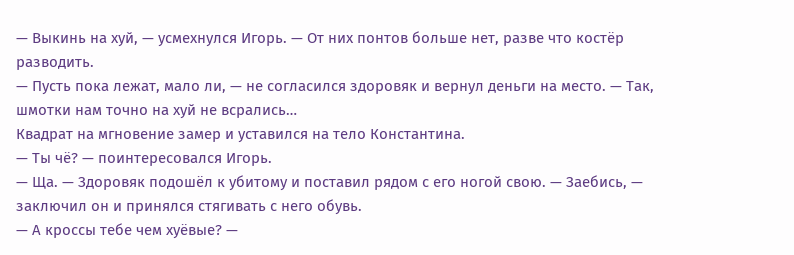— Выкинь на хуй, — усмехнулся Игорь. — От них понтов больше нет, разве что костёр разводить.
— Пусть пока лежат, мало ли, — не согласился здоровяк и вернул деньги на место. — Так, шмотки нам точно на хуй не всрались…
Квадрат на мгновение замер и уставился на тело Константина.
— Ты чё? — поинтересовался Игорь.
— Ща. — Здоровяк подошёл к убитому и поставил рядом с его ногой свою. — Заебись, — заключил он и принялся стягивать с него обувь.
— А кроссы тебе чем хуёвые? —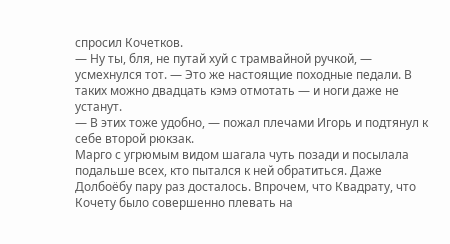спросил Кочетков.
— Ну ты, бля, не путай хуй с трамвайной ручкой, — усмехнулся тот. — Это же настоящие походные педали. В таких можно двадцать кэмэ отмотать — и ноги даже не устанут.
— В этих тоже удобно, — пожал плечами Игорь и подтянул к себе второй рюкзак.
Марго с угрюмым видом шагала чуть позади и посылала подальше всех, кто пытался к ней обратиться. Даже Долбоёбу пару раз досталось. Впрочем, что Квадрату, что Кочету было совершенно плевать на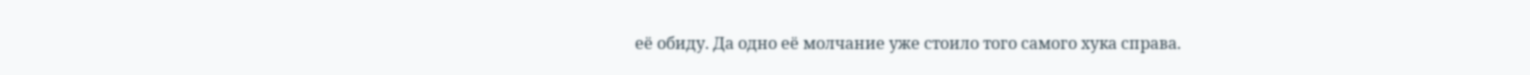её обиду. Да одно её молчание уже стоило того самого хука справа.